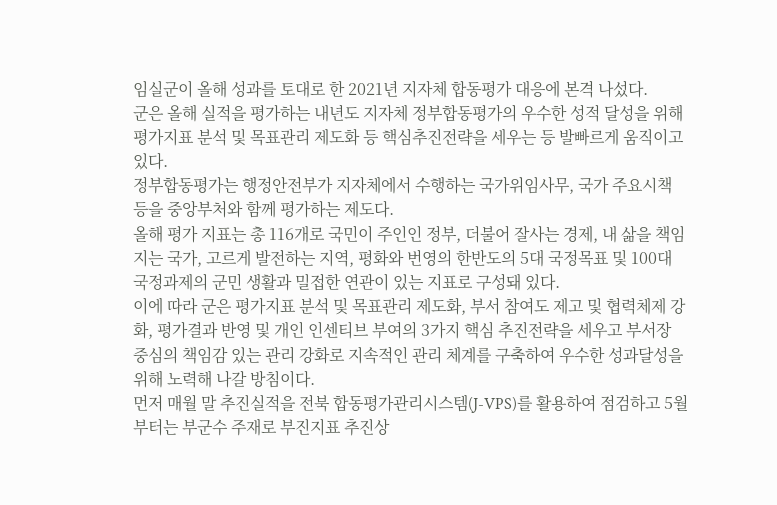임실군이 올해 성과를 토대로 한 2021년 지자체 합동평가 대응에 본격 나섰다.
군은 올해 실적을 평가하는 내년도 지자체 정부합동평가의 우수한 성적 달성을 위해 평가지표 분석 및 목표관리 제도화 등 핵심추진전략을 세우는 등 발빠르게 움직이고 있다.
정부합동평가는 행정안전부가 지자체에서 수행하는 국가위임사무, 국가 주요시책 등을 중앙부처와 함께 평가하는 제도다.
올해 평가 지표는 총 116개로 국민이 주인인 정부, 더불어 잘사는 경제, 내 삶을 책임지는 국가, 고르게 발전하는 지역, 평화와 번영의 한반도의 5대 국정목표 및 100대 국정과제의 군민 생활과 밀접한 연관이 있는 지표로 구성돼 있다.
이에 따라 군은 평가지표 분석 및 목표관리 제도화, 부서 참여도 제고 및 협력체제 강화, 평가결과 반영 및 개인 인센티브 부여의 3가지 핵심 추진전략을 세우고 부서장 중심의 책임감 있는 관리 강화로 지속적인 관리 체계를 구축하여 우수한 성과달성을 위해 노력해 나갈 방침이다.
먼저 매월 말 추진실적을 전북 합동평가관리시스템(J-VPS)를 활용하여 점검하고 5월부터는 부군수 주재로 부진지표 추진상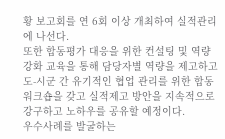황 보고회를 연 6회 이상 개최하여 실적관리에 나선다.
또한 합동평가 대응을 위한 컨설팅 및 역량강화 교육을 통해 담당자별 역량을 제고하고 도-시군 간 유기적인 협업 관리를 위한 합동 워크숍을 갖고 실적제고 방안을 지속적으로 강구하고 노하우를 공유할 예정이다.
우수사례를 발굴하는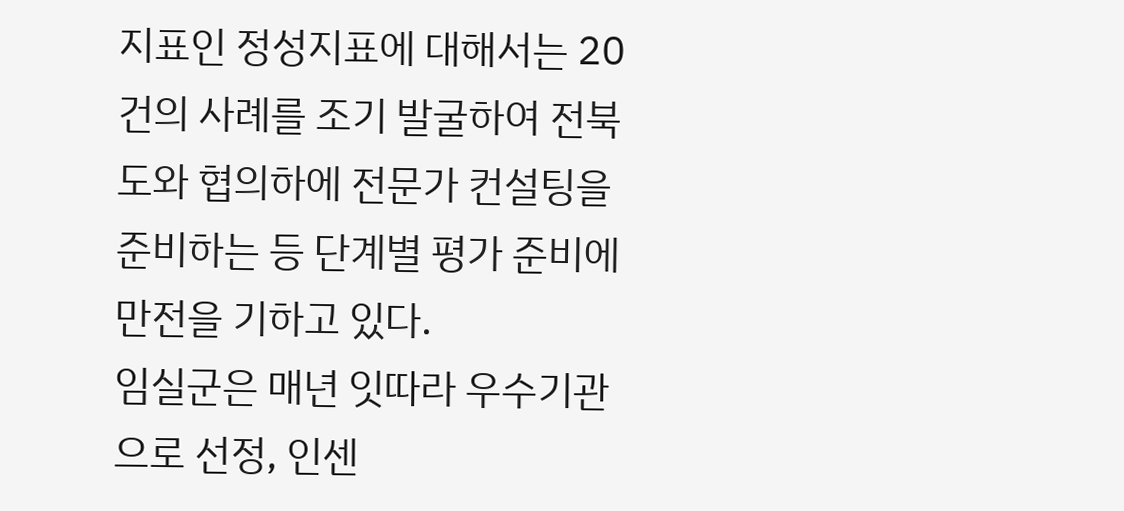지표인 정성지표에 대해서는 20건의 사례를 조기 발굴하여 전북도와 협의하에 전문가 컨설팅을 준비하는 등 단계별 평가 준비에 만전을 기하고 있다.
임실군은 매년 잇따라 우수기관으로 선정, 인센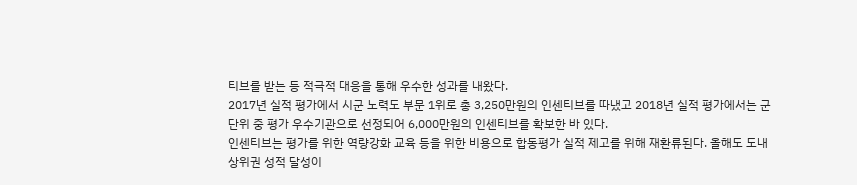티브를 받는 등 적극적 대응을 통해 우수한 성과를 내왔다.
2017년 실적 평가에서 시군 노력도 부문 1위로 총 3,250만원의 인센티브를 따냈고 2018년 실적 평가에서는 군 단위 중 평가 우수기관으로 선정되어 6,000만원의 인센티브를 확보한 바 있다.
인센티브는 평가를 위한 역량강화 교육 등을 위한 비용으로 합동평가 실적 제고를 위해 재환류된다. 올해도 도내 상위권 성적 달성이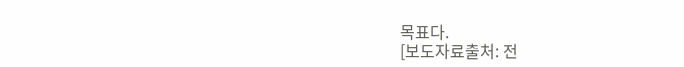목표다.
[보도자료출처: 전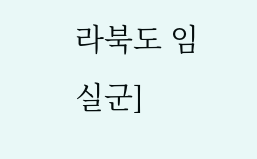라북도 임실군]